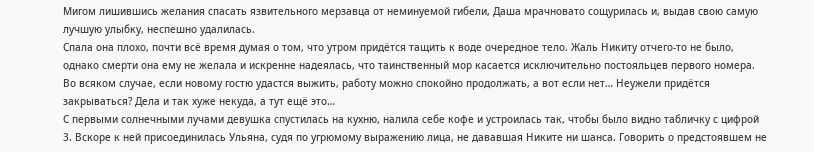Мигом лишившись желания спасать язвительного мерзавца от неминуемой гибели, Даша мрачновато сощурилась и, выдав свою самую лучшую улыбку, неспешно удалилась.
Спала она плохо, почти всё время думая о том, что утром придётся тащить к воде очередное тело. Жаль Никиту отчего-то не было, однако смерти она ему не желала и искренне надеялась, что таинственный мор касается исключительно постояльцев первого номера. Во всяком случае, если новому гостю удастся выжить, работу можно спокойно продолжать, а вот если нет… Неужели придётся закрываться? Дела и так хуже некуда, а тут ещё это…
С первыми солнечными лучами девушка спустилась на кухню, налила себе кофе и устроилась так, чтобы было видно табличку с цифрой 3. Вскоре к ней присоединилась Ульяна, судя по угрюмому выражению лица, не дававшая Никите ни шанса. Говорить о предстоявшем не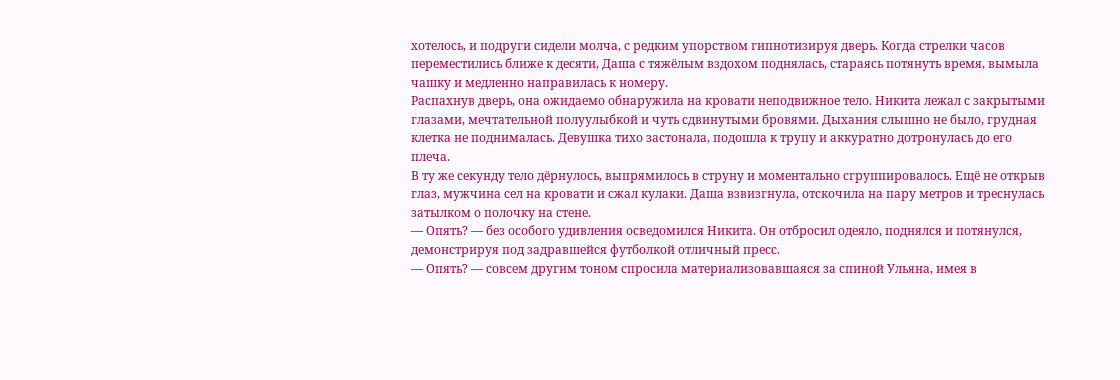хотелось, и подруги сидели молча, с редким упорством гипнотизируя дверь. Когда стрелки часов переместились ближе к десяти, Даша с тяжёлым вздохом поднялась, стараясь потянуть время, вымыла чашку и медленно направилась к номеру.
Распахнув дверь, она ожидаемо обнаружила на кровати неподвижное тело. Никита лежал с закрытыми глазами, мечтательной полуулыбкой и чуть сдвинутыми бровями. Дыхания слышно не было, грудная клетка не поднималась. Девушка тихо застонала, подошла к трупу и аккуратно дотронулась до его плеча.
В ту же секунду тело дёрнулось, выпрямилось в струну и моментально сгруппировалось. Ещё не открыв глаз, мужчина сел на кровати и сжал кулаки. Даша взвизгнула, отскочила на пару метров и треснулась затылком о полочку на стене.
— Опять? — без особого удивления осведомился Никита. Он отбросил одеяло, поднялся и потянулся, демонстрируя под задравшейся футболкой отличный пресс.
— Опять? — совсем другим тоном спросила материализовавшаяся за спиной Ульяна, имея в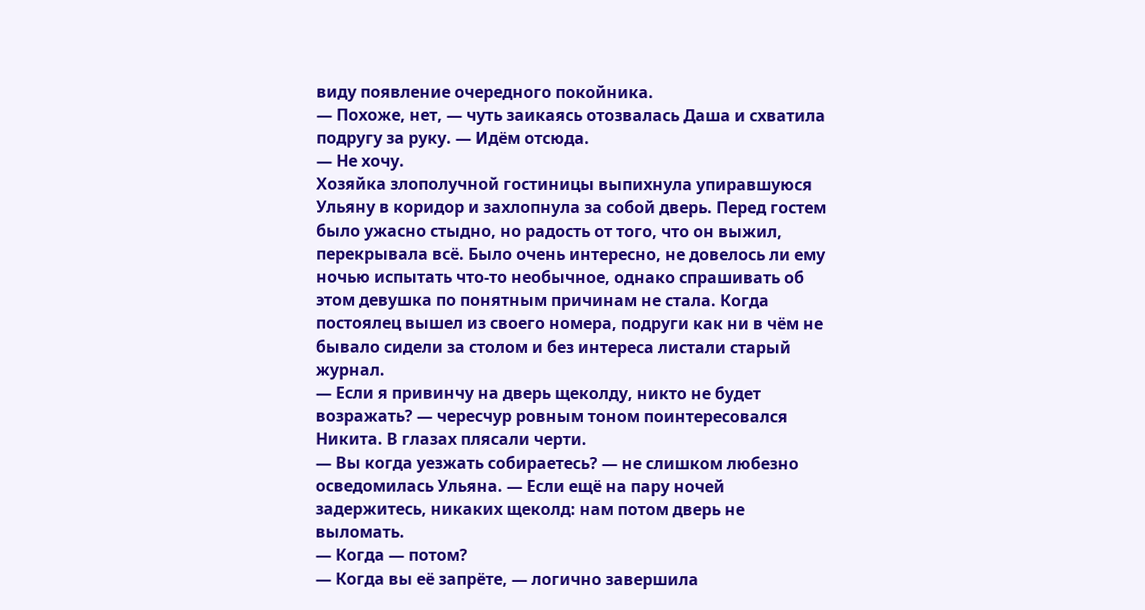виду появление очередного покойника.
— Похоже, нет, — чуть заикаясь отозвалась Даша и схватила подругу за руку. — Идём отсюда.
— Не хочу.
Хозяйка злополучной гостиницы выпихнула упиравшуюся Ульяну в коридор и захлопнула за собой дверь. Перед гостем было ужасно стыдно, но радость от того, что он выжил, перекрывала всё. Было очень интересно, не довелось ли ему ночью испытать что-то необычное, однако спрашивать об этом девушка по понятным причинам не стала. Когда постоялец вышел из своего номера, подруги как ни в чём не бывало сидели за столом и без интереса листали старый журнал.
— Если я привинчу на дверь щеколду, никто не будет возражать? — чересчур ровным тоном поинтересовался Никита. В глазах плясали черти.
— Вы когда уезжать собираетесь? — не слишком любезно осведомилась Ульяна. — Если ещё на пару ночей задержитесь, никаких щеколд: нам потом дверь не выломать.
— Когда — потом?
— Когда вы её запрёте, — логично завершила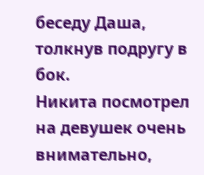беседу Даша, толкнув подругу в бок.
Никита посмотрел на девушек очень внимательно,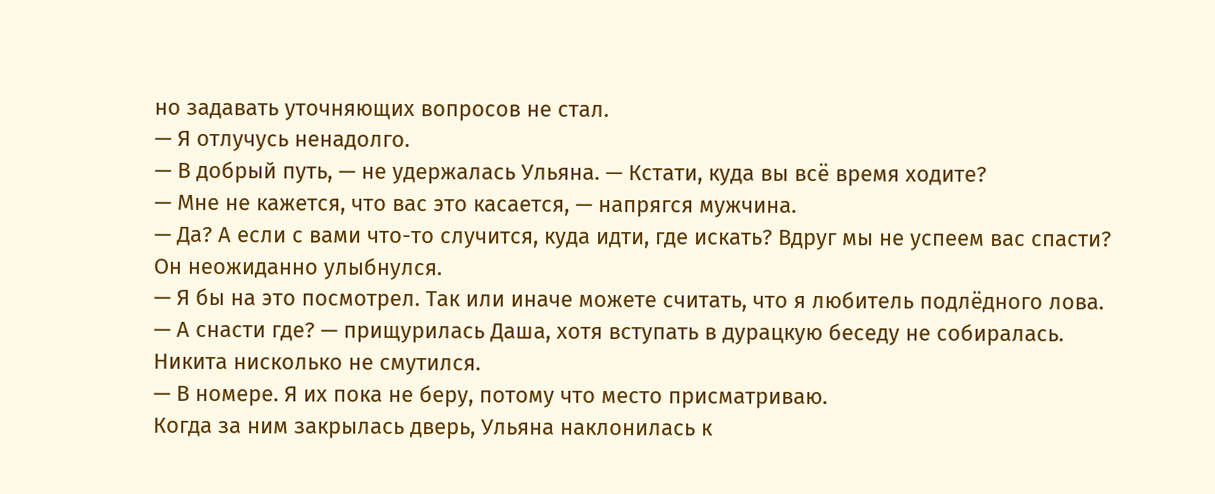но задавать уточняющих вопросов не стал.
— Я отлучусь ненадолго.
— В добрый путь, — не удержалась Ульяна. — Кстати, куда вы всё время ходите?
— Мне не кажется, что вас это касается, — напрягся мужчина.
— Да? А если с вами что-то случится, куда идти, где искать? Вдруг мы не успеем вас спасти?
Он неожиданно улыбнулся.
— Я бы на это посмотрел. Так или иначе можете считать, что я любитель подлёдного лова.
— А снасти где? — прищурилась Даша, хотя вступать в дурацкую беседу не собиралась.
Никита нисколько не смутился.
— В номере. Я их пока не беру, потому что место присматриваю.
Когда за ним закрылась дверь, Ульяна наклонилась к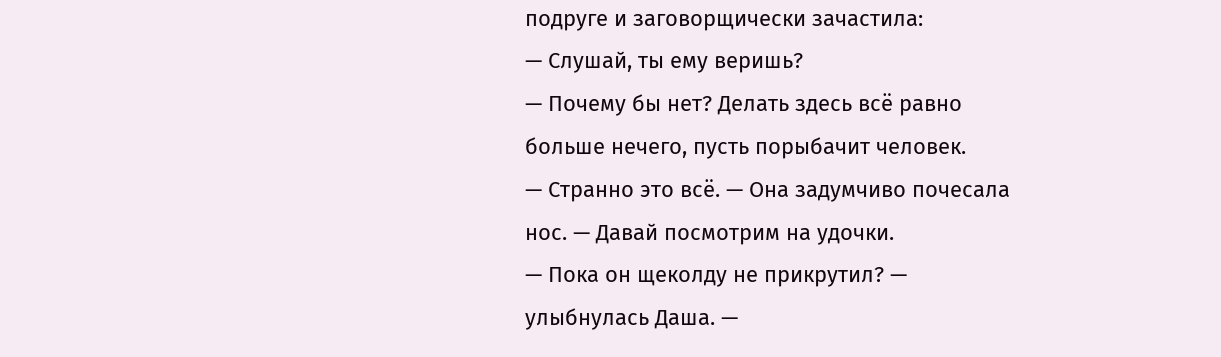подруге и заговорщически зачастила:
— Слушай, ты ему веришь?
— Почему бы нет? Делать здесь всё равно больше нечего, пусть порыбачит человек.
— Странно это всё. — Она задумчиво почесала нос. — Давай посмотрим на удочки.
— Пока он щеколду не прикрутил? — улыбнулась Даша. —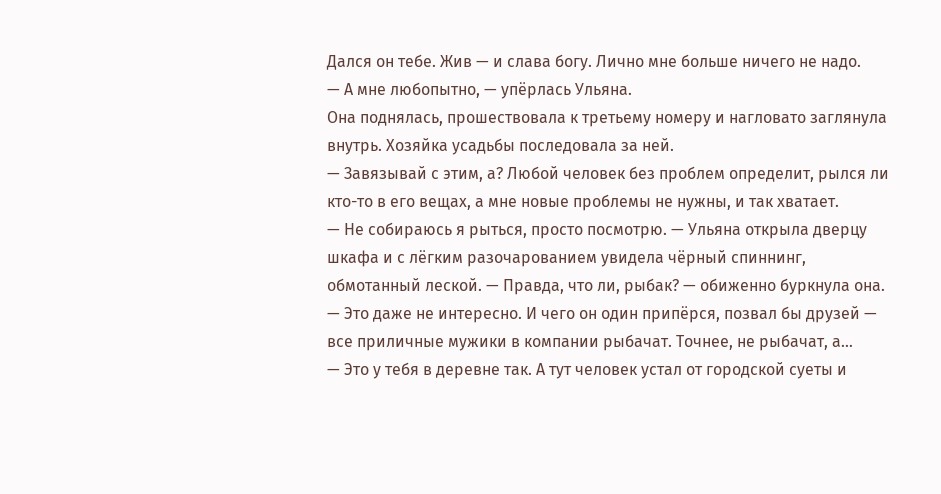Дался он тебе. Жив — и слава богу. Лично мне больше ничего не надо.
— А мне любопытно, — упёрлась Ульяна.
Она поднялась, прошествовала к третьему номеру и нагловато заглянула внутрь. Хозяйка усадьбы последовала за ней.
— Завязывай с этим, а? Любой человек без проблем определит, рылся ли кто-то в его вещах, а мне новые проблемы не нужны, и так хватает.
— Не собираюсь я рыться, просто посмотрю. — Ульяна открыла дверцу шкафа и с лёгким разочарованием увидела чёрный спиннинг, обмотанный леской. — Правда, что ли, рыбак? — обиженно буркнула она. — Это даже не интересно. И чего он один припёрся, позвал бы друзей — все приличные мужики в компании рыбачат. Точнее, не рыбачат, а…
— Это у тебя в деревне так. А тут человек устал от городской суеты и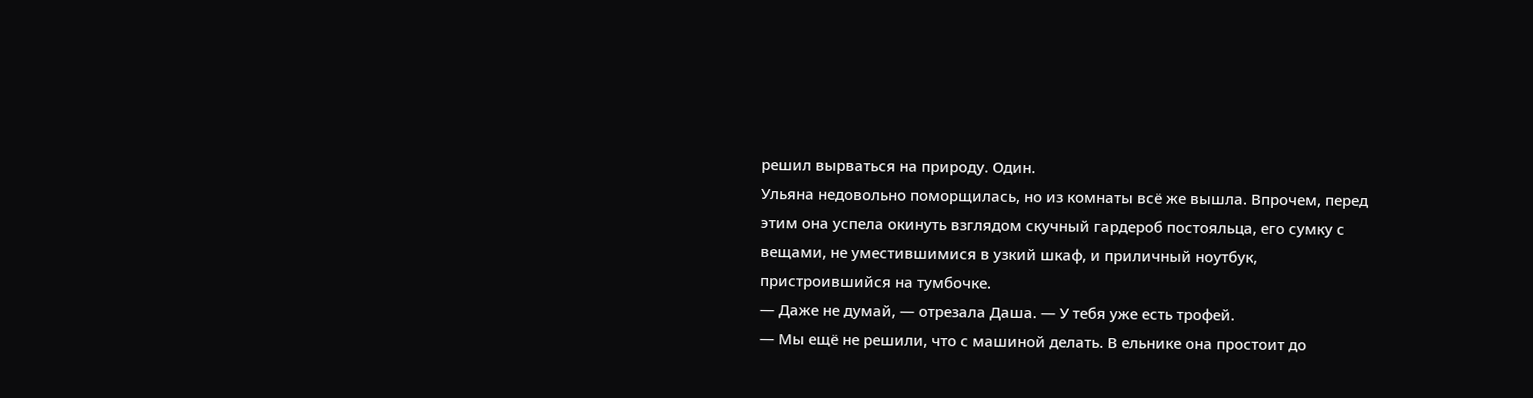решил вырваться на природу. Один.
Ульяна недовольно поморщилась, но из комнаты всё же вышла. Впрочем, перед этим она успела окинуть взглядом скучный гардероб постояльца, его сумку с вещами, не уместившимися в узкий шкаф, и приличный ноутбук, пристроившийся на тумбочке.
— Даже не думай, — отрезала Даша. — У тебя уже есть трофей.
— Мы ещё не решили, что с машиной делать. В ельнике она простоит до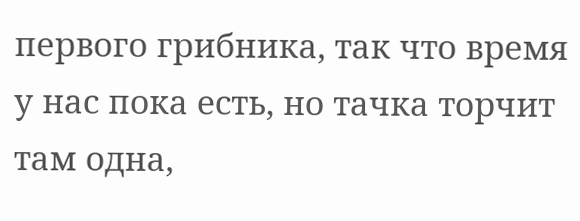первого грибника, так что время у нас пока есть, но тачка торчит там одна,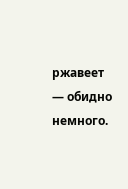ржавеет — обидно немного.